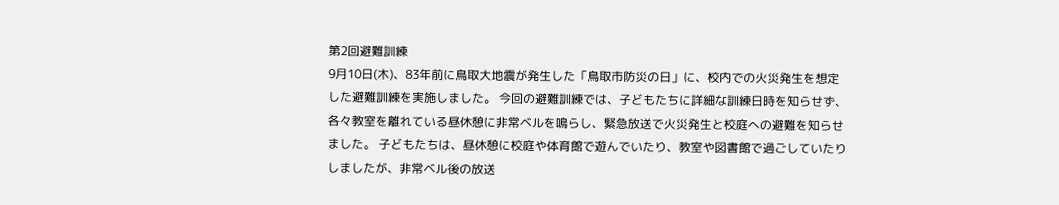第2回避難訓練
9月10日(木)、83年前に鳥取大地震が発生した「鳥取市防災の日」に、校内での火災発生を想定した避難訓練を実施しました。 今回の避難訓練では、子どもたちに詳細な訓練日時を知らせず、各々教室を離れている昼休憩に非常ベルを鳴らし、緊急放送で火災発生と校庭への避難を知らせました。 子どもたちは、昼休憩に校庭や体育館で遊んでいたり、教室や図書館で過ごしていたりしましたが、非常ベル後の放送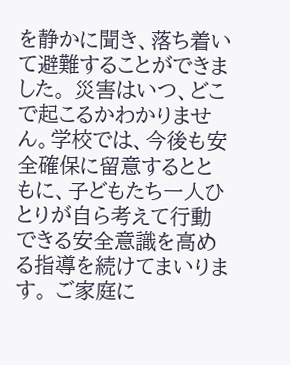を静かに聞き、落ち着いて避難することができました。 災害はいつ、どこで起こるかわかりません。学校では、今後も安全確保に留意するとともに、子どもたち一人ひとりが自ら考えて行動できる安全意識を高める指導を続けてまいります。 ご家庭に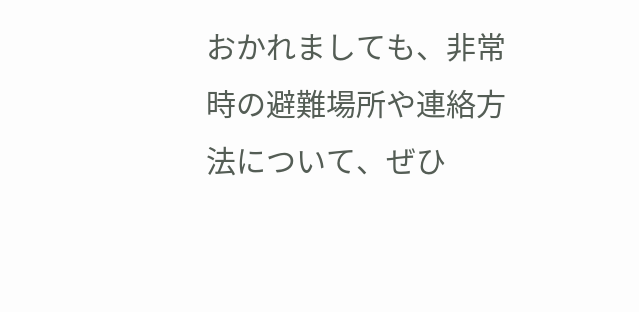おかれましても、非常時の避難場所や連絡方法について、ぜひ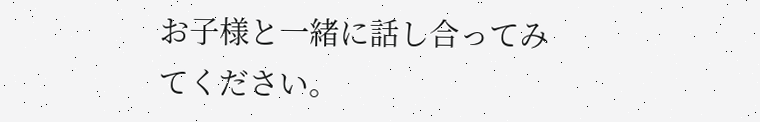お子様と一緒に話し合ってみてください。